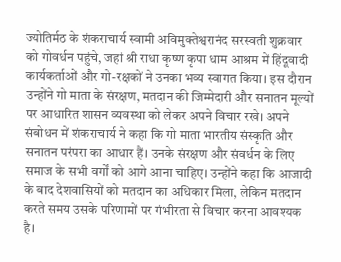ज्योतिर्मठ के शंकराचार्य स्वामी अविमुक्तेश्वरानंद सरस्वती शुक्रवार को गोवर्धन पहुंचे, जहां श्री राधा कृष्ण कृपा धाम आश्रम में हिंदूवादी कार्यकर्ताओं और गो-रक्षकों ने उनका भव्य स्वागत किया। इस दौरान उन्होंने गो माता के संरक्षण, मतदान की जिम्मेदारी और सनातन मूल्यों पर आधारित शासन व्यवस्था को लेकर अपने विचार रखे। अपने संबोधन में शंकराचार्य ने कहा कि गो माता भारतीय संस्कृति और सनातन परंपरा का आधार हैं। उनके संरक्षण और संवर्धन के लिए समाज के सभी वर्गों को आगे आना चाहिए। उन्होंने कहा कि आजादी के बाद देशवासियों को मतदान का अधिकार मिला, लेकिन मतदान करते समय उसके परिणामों पर गंभीरता से विचार करना आवश्यक है।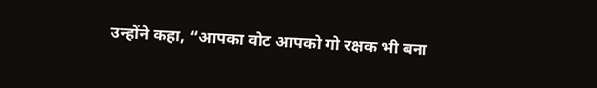उन्होंने कहा, “आपका वोट आपको गो रक्षक भी बना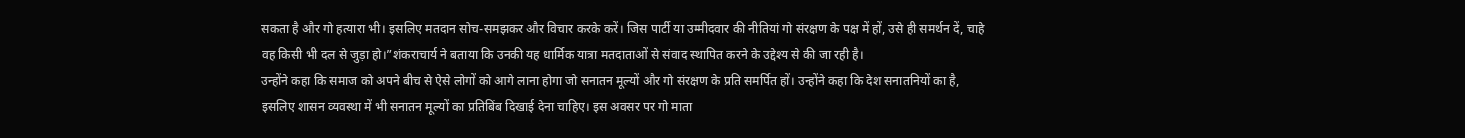सकता है और गो हत्यारा भी। इसलिए मतदान सोच-समझकर और विचार करके करें। जिस पार्टी या उम्मीदवार की नीतियां गो संरक्षण के पक्ष में हों, उसे ही समर्थन दें, चाहे वह किसी भी दल से जुड़ा हो।”शंकराचार्य ने बताया कि उनकी यह धार्मिक यात्रा मतदाताओं से संवाद स्थापित करने के उद्देश्य से की जा रही है।
उन्होंने कहा कि समाज को अपने बीच से ऐसे लोगों को आगे लाना होगा जो सनातन मूल्यों और गो संरक्षण के प्रति समर्पित हों। उन्होंने कहा कि देश सनातनियों का है, इसलिए शासन व्यवस्था में भी सनातन मूल्यों का प्रतिबिंब दिखाई देना चाहिए। इस अवसर पर गो माता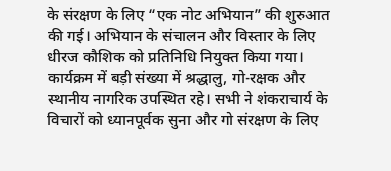के संरक्षण के लिए “एक नोट अभियान” की शुरुआत की गई। अभियान के संचालन और विस्तार के लिए धीरज कौशिक को प्रतिनिधि नियुक्त किया गया।
कार्यक्रम में बड़ी संख्या में श्रद्धालु, गो-रक्षक और स्थानीय नागरिक उपस्थित रहे। सभी ने शंकराचार्य के विचारों को ध्यानपूर्वक सुना और गो संरक्षण के लिए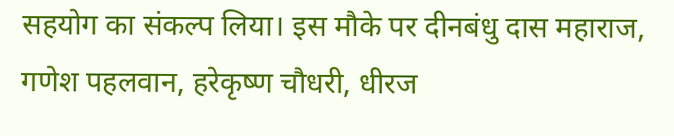सहयोग का संकल्प लिया। इस मौके पर दीनबंधु दास महाराज, गणेश पहलवान, हरेकृष्ण चौधरी, धीरज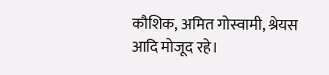कौशिक, अमित गोस्वामी, श्रेयस आदि मोजूद रहे।